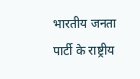भारतीय जनता पार्टी के राष्ट्रीय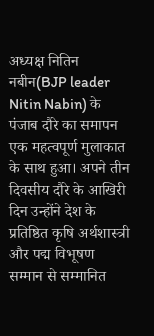अध्यक्ष नितिन नबीन(BJP leader Nitin Nabin) के पंजाब दौरे का समापन एक महत्वपूर्ण मुलाकात के साथ हुआ। अपने तीन दिवसीय दौरे के आखिरी दिन उन्होंने देश के प्रतिष्ठित कृषि अर्थशास्त्री और पद्म विभूषण सम्मान से सम्मानित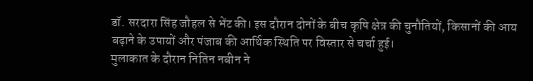डॉ. सरदारा सिंह जौहल से भेंट की। इस दौरान दोनों के बीच कृषि क्षेत्र की चुनौतियों, किसानों की आय बढ़ाने के उपायों और पंजाब की आर्थिक स्थिति पर विस्तार से चर्चा हुई।
मुलाकात के दौरान नितिन नबीन ने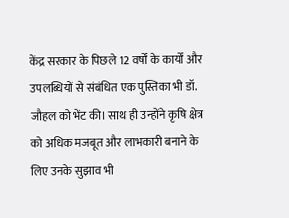केंद्र सरकार के पिछले 12 वर्षों के कार्यों और उपलब्धियों से संबंधित एक पुस्तिका भी डॉ. जौहल को भेंट की। साथ ही उन्होंने कृषि क्षेत्र को अधिक मजबूत और लाभकारी बनाने के लिए उनके सुझाव भी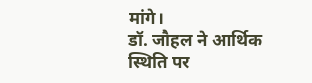मांगे।
डॉ. जौहल ने आर्थिक स्थिति पर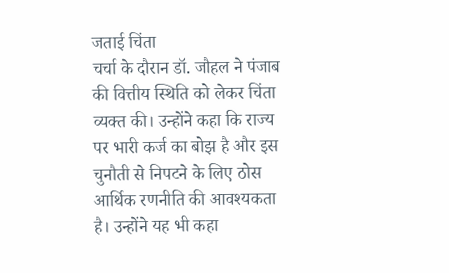जताई चिंता
चर्चा के दौरान डॉ. जौहल ने पंजाब की वित्तीय स्थिति को लेकर चिंता व्यक्त की। उन्होंने कहा कि राज्य पर भारी कर्ज का बोझ है और इस चुनौती से निपटने के लिए ठोस आर्थिक रणनीति की आवश्यकता है। उन्होंने यह भी कहा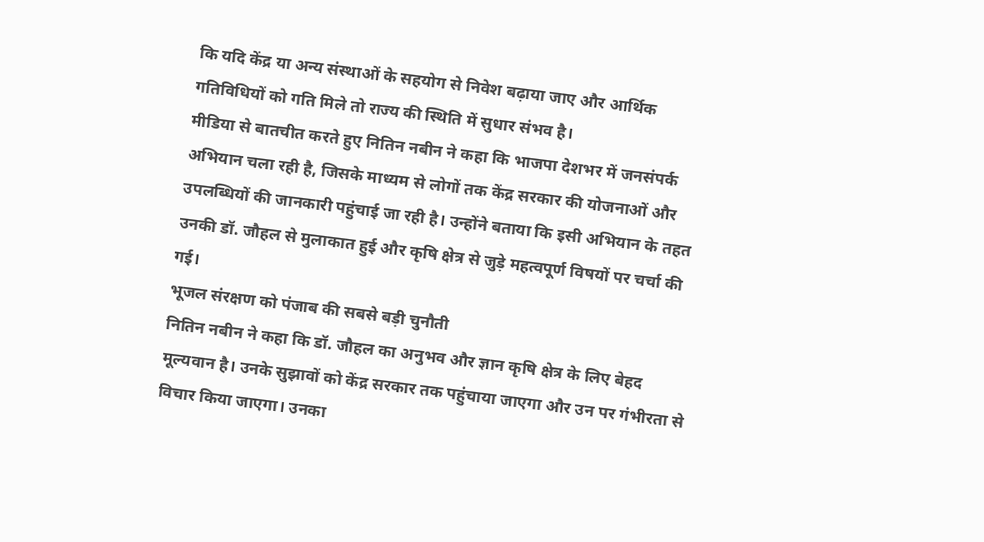कि यदि केंद्र या अन्य संस्थाओं के सहयोग से निवेश बढ़ाया जाए और आर्थिक गतिविधियों को गति मिले तो राज्य की स्थिति में सुधार संभव है।
मीडिया से बातचीत करते हुए नितिन नबीन ने कहा कि भाजपा देशभर में जनसंपर्क अभियान चला रही है, जिसके माध्यम से लोगों तक केंद्र सरकार की योजनाओं और उपलब्धियों की जानकारी पहुंचाई जा रही है। उन्होंने बताया कि इसी अभियान के तहत उनकी डॉ. जौहल से मुलाकात हुई और कृषि क्षेत्र से जुड़े महत्वपूर्ण विषयों पर चर्चा की गई।
भूजल संरक्षण को पंजाब की सबसे बड़ी चुनौती
नितिन नबीन ने कहा कि डॉ. जौहल का अनुभव और ज्ञान कृषि क्षेत्र के लिए बेहद मूल्यवान है। उनके सुझावों को केंद्र सरकार तक पहुंचाया जाएगा और उन पर गंभीरता से विचार किया जाएगा। उनका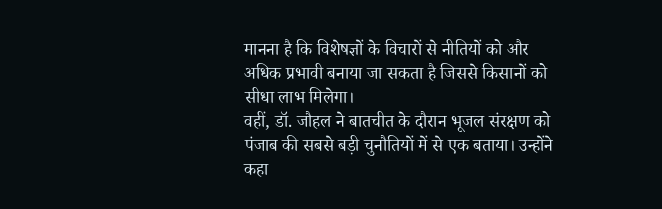मानना है कि विशेषज्ञों के विचारों से नीतियों को और अधिक प्रभावी बनाया जा सकता है जिससे किसानों को सीधा लाभ मिलेगा।
वहीं, डॉ. जौहल ने बातचीत के दौरान भूजल संरक्षण को पंजाब की सबसे बड़ी चुनौतियों में से एक बताया। उन्होंने कहा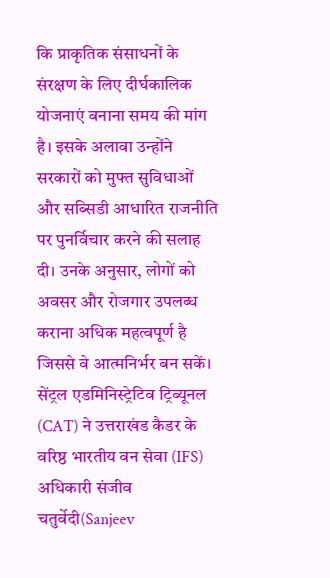कि प्राकृतिक संसाधनों के संरक्षण के लिए दीर्घकालिक योजनाएं बनाना समय की मांग है। इसके अलावा उन्होंने सरकारों को मुफ्त सुविधाओं और सब्सिडी आधारित राजनीति पर पुनर्विचार करने की सलाह दी। उनके अनुसार, लोगों को अवसर और रोजगार उपलब्ध कराना अधिक महत्वपूर्ण है जिससे वे आत्मनिर्भर बन सकें।
सेंट्रल एडमिनिस्ट्रेटिव ट्रिब्यूनल (CAT) ने उत्तराखंड कैडर के वरिष्ठ भारतीय वन सेवा (IFS) अधिकारी संजीव चतुर्वेदी(Sanjeev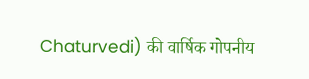Chaturvedi) की वार्षिक गोपनीय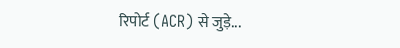रिपोर्ट (ACR) से जुड़े...